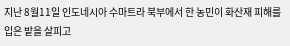지난 8월11일 인도네시아 수마트라 북부에서 한 농민이 화산재 피해를 입은 밭을 살피고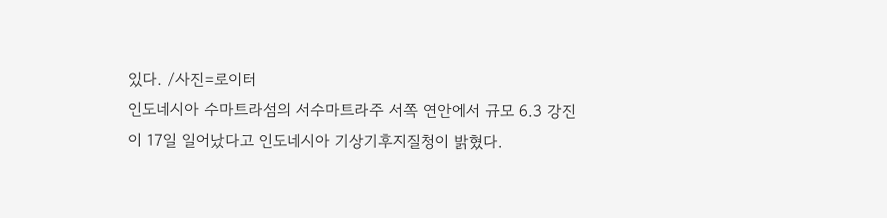있다. /사진=로이터
인도네시아 수마트라섬의 서수마트라주 서쪽 연안에서 규모 6.3 강진이 17일 일어났다고 인도네시아 기상기후지질청이 밝혔다.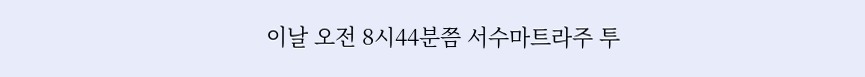이날 오전 8시44분쯤 서수마트라주 투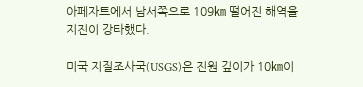아페자트에서 남서쪽으로 109㎞ 떨어진 해역을 지진이 강타했다.

미국 지질조사국(USGS)은 진원 깊이가 10㎞이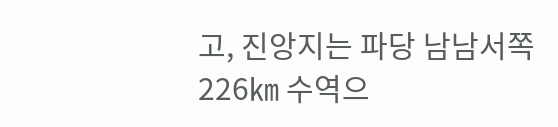고, 진앙지는 파당 남남서쪽 226㎞ 수역으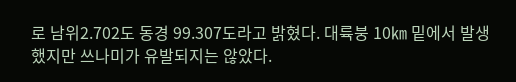로 남위2.702도 동경 99.307도라고 밝혔다. 대륙붕 10㎞ 밑에서 발생했지만 쓰나미가 유발되지는 않았다.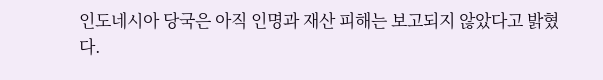인도네시아 당국은 아직 인명과 재산 피해는 보고되지 않았다고 밝혔다.